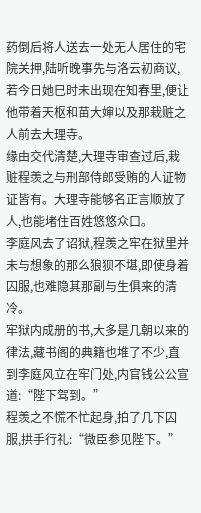药倒后将人送去一处无人居住的宅院关押,陆听晚事先与洛云初商议,若今日她巳时未出现在知春里,便让他带着天枢和苗大婶以及那栽赃之人前去大理寺。
缘由交代清楚,大理寺审查过后,栽赃程羡之与刑部侍郎受贿的人证物证皆有。大理寺能够名正言顺放了人,也能堵住百姓悠悠众口。
李庭风去了诏狱,程羡之牢在狱里并未与想象的那么狼狈不堪,即使身着囚服,也难隐其那副与生俱来的清冷。
牢狱内成册的书,大多是几朝以来的律法,藏书阁的典籍也堆了不少,直到李庭风立在牢门处,内官钱公公宣道:“陛下驾到。”
程羡之不慌不忙起身,拍了几下囚服,拱手行礼:“微臣参见陛下。”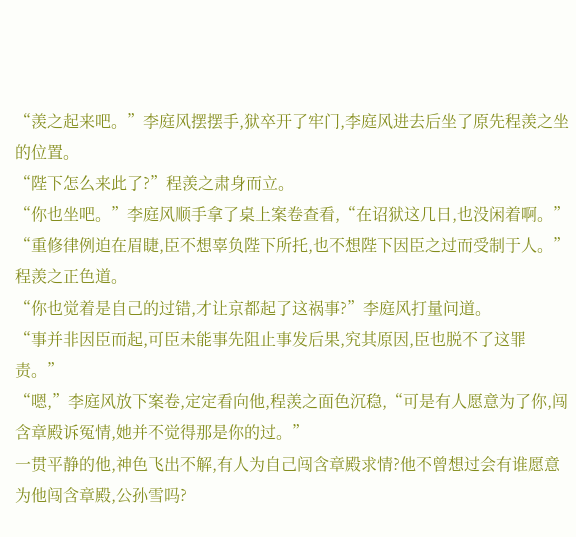“羡之起来吧。”李庭风摆摆手,狱卒开了牢门,李庭风进去后坐了原先程羡之坐的位置。
“陛下怎么来此了?”程羡之肃身而立。
“你也坐吧。”李庭风顺手拿了桌上案卷查看,“在诏狱这几日,也没闲着啊。”
“重修律例迫在眉睫,臣不想辜负陛下所托,也不想陛下因臣之过而受制于人。”程羡之正色道。
“你也觉着是自己的过错,才让京都起了这祸事?”李庭风打量问道。
“事并非因臣而起,可臣未能事先阻止事发后果,究其原因,臣也脱不了这罪责。”
“嗯,”李庭风放下案卷,定定看向他,程羡之面色沉稳,“可是有人愿意为了你,闯含章殿诉冤情,她并不觉得那是你的过。”
一贯平静的他,神色飞出不解,有人为自己闯含章殿求情?他不曾想过会有谁愿意为他闯含章殿,公孙雪吗?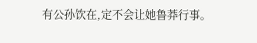有公孙饮在,定不会让她鲁莽行事。